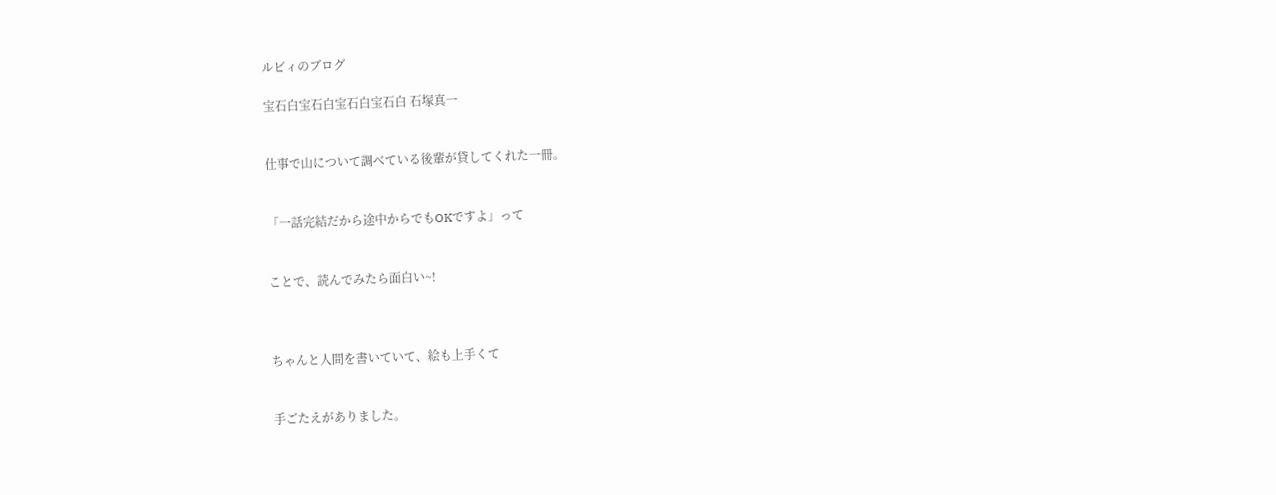ルビィのブログ

宝石白宝石白宝石白宝石白 石塚真一


仕事で山について調べている後輩が貸してくれた一冊。


「一話完結だから途中からでもOKですよ」って


ことで、読んでみたら面白い~!



ちゃんと人間を書いていて、絵も上手くて


手ごたえがありました。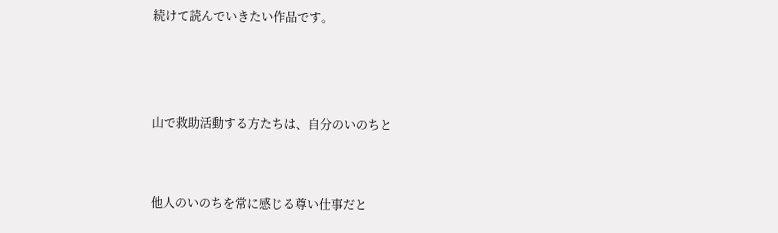続けて読んでいきたい作品です。



山で救助活動する方たちは、自分のいのちと


他人のいのちを常に感じる尊い仕事だと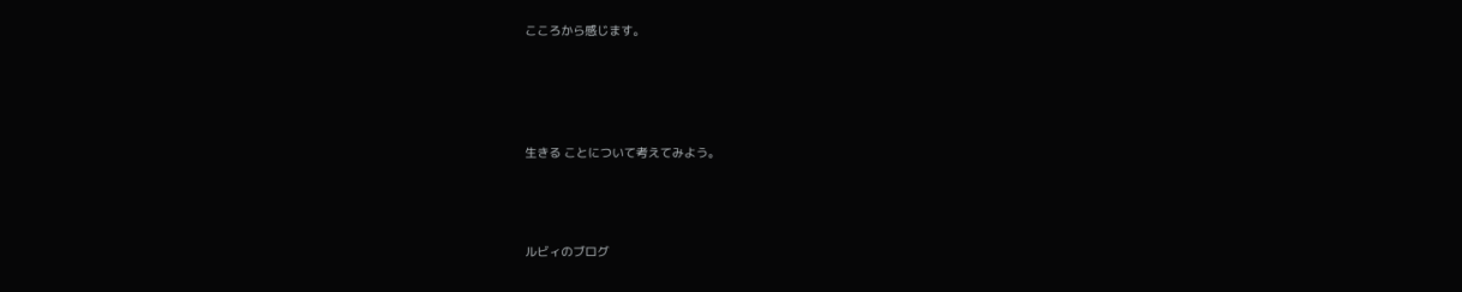こころから感じます。




生きる ことについて考えてみよう。



ルビィのブログ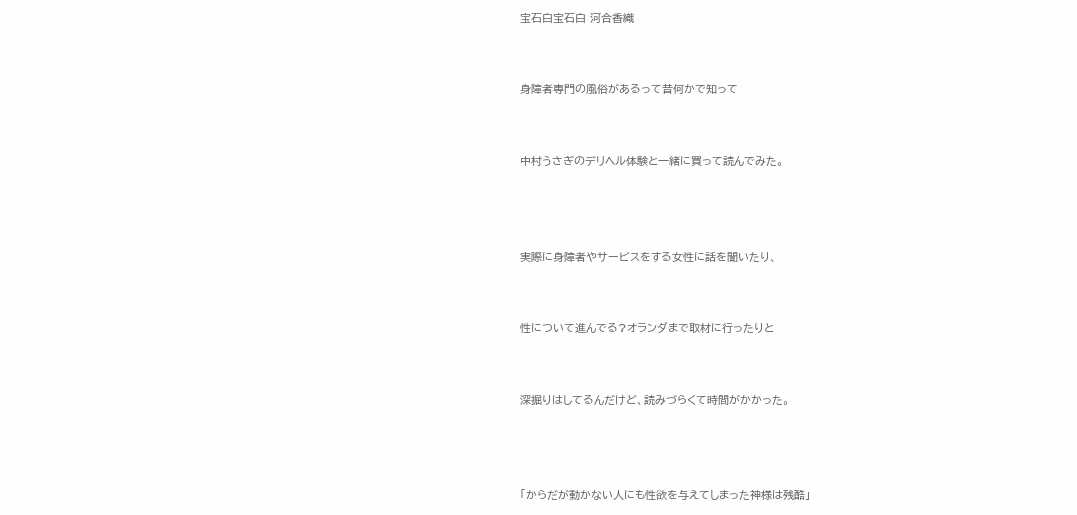宝石白宝石白 河合香織


身障者専門の風俗があるって昔何かで知って


中村うさぎのデリヘル体験と一緒に買って読んでみた。



実際に身障者やサービスをする女性に話を聞いたり、


性について進んでる?オランダまで取材に行ったりと


深掘りはしてるんだけど、読みづらくて時間がかかった。



「からだが動かない人にも性欲を与えてしまった神様は残酷」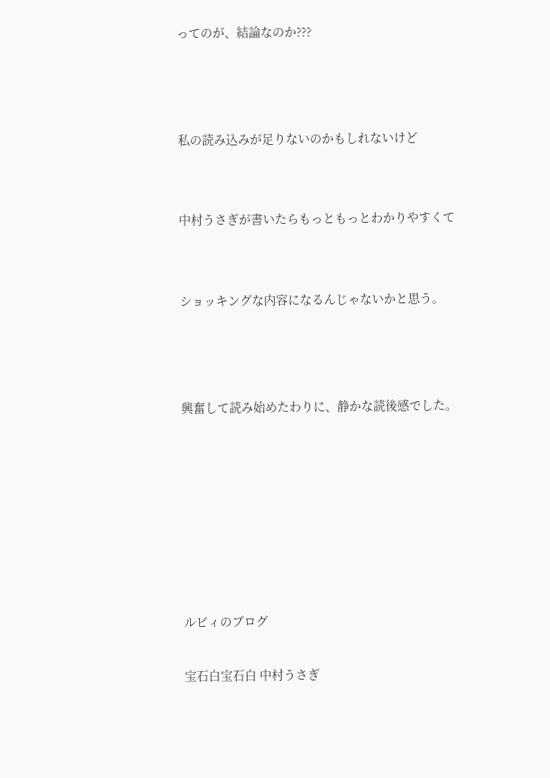ってのが、結論なのか???



私の読み込みが足りないのかもしれないけど


中村うさぎが書いたらもっともっとわかりやすくて


ショッキングな内容になるんじゃないかと思う。



興奮して読み始めたわりに、静かな読後感でした。







ルビィのブログ

宝石白宝石白 中村うさぎ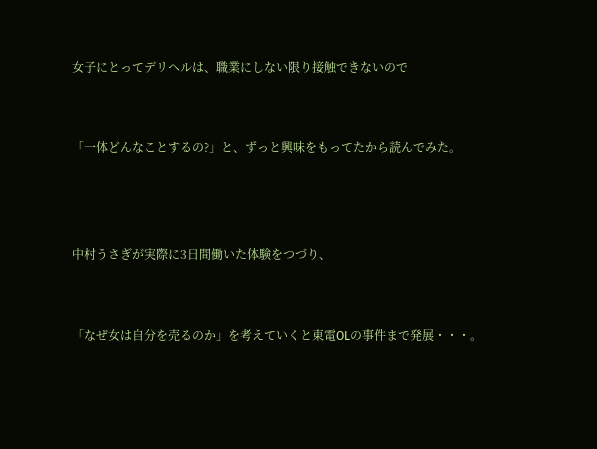女子にとってデリヘルは、職業にしない限り接触できないので


「一体どんなことするの?」と、ずっと興味をもってたから読んでみた。



中村うさぎが実際に3日間働いた体験をつづり、


「なぜ女は自分を売るのか」を考えていくと東電OLの事件まで発展・・・。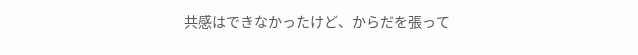共感はできなかったけど、からだを張って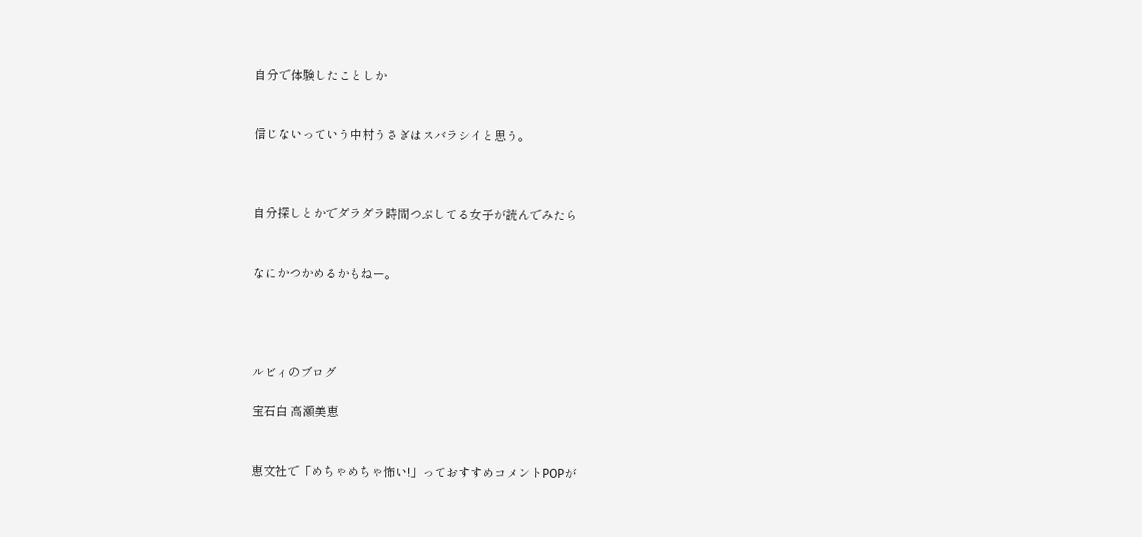自分で体験したことしか


信じないっていう中村うさぎはスバラシイと思う。



自分探しとかでダラダラ時間つぶしてる女子が読んでみたら


なにかつかめるかもねー。




ルビィのブログ

宝石白 高瀬美恵


恵文社で「めちゃめちゃ怖い!」っておすすめコメントPOPが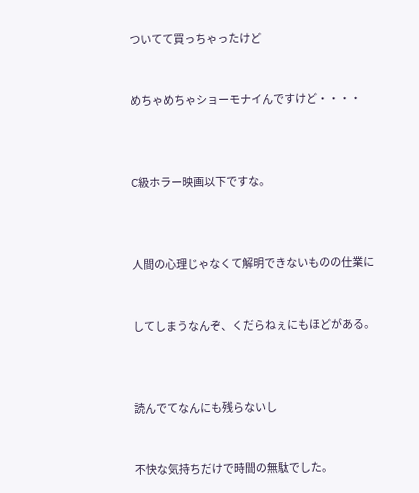ついてて買っちゃったけど


めちゃめちゃショーモナイんですけど・・・・



C級ホラー映画以下ですな。



人間の心理じゃなくて解明できないものの仕業に


してしまうなんぞ、くだらねぇにもほどがある。



読んでてなんにも残らないし


不快な気持ちだけで時間の無駄でした。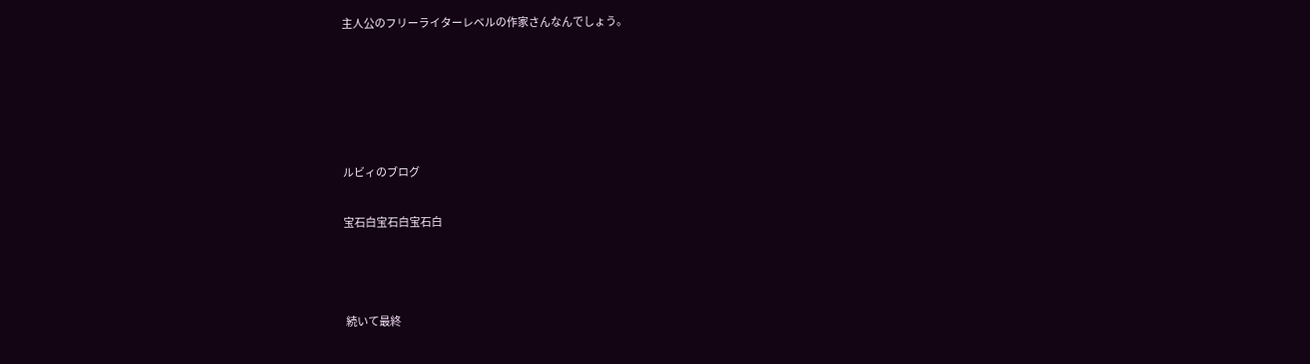主人公のフリーライターレベルの作家さんなんでしょう。





ルビィのブログ

宝石白宝石白宝石白



 続いて最終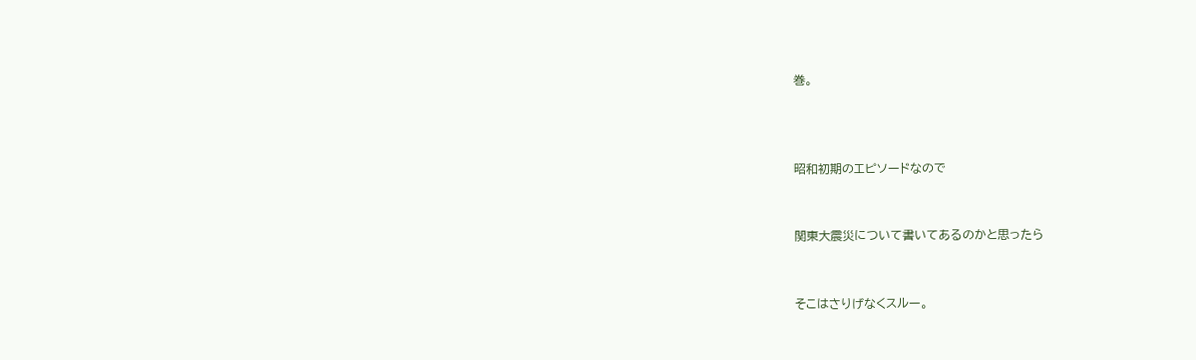巻。



昭和初期のエピソードなので


関東大震災について書いてあるのかと思ったら


そこはさりげなくスルー。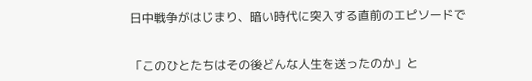日中戦争がはじまり、暗い時代に突入する直前のエピソードで


「このひとたちはその後どんな人生を送ったのか」と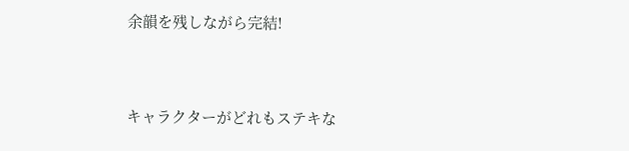余韻を残しながら完結!



キャラクターがどれもステキな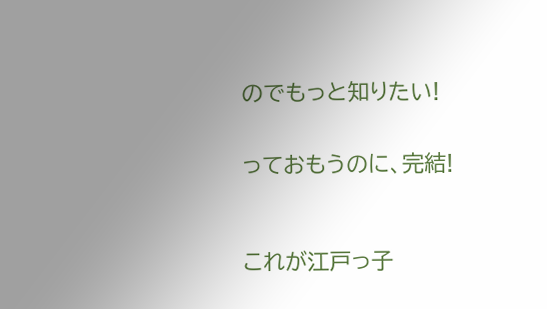のでもっと知りたい!


っておもうのに、完結!



これが江戸っ子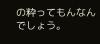の粋ってもんなんでしょう。